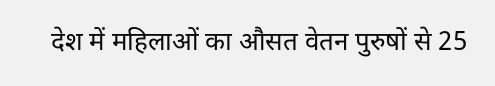देश में महिलाओं का औसत वेतन पुरुषों से 25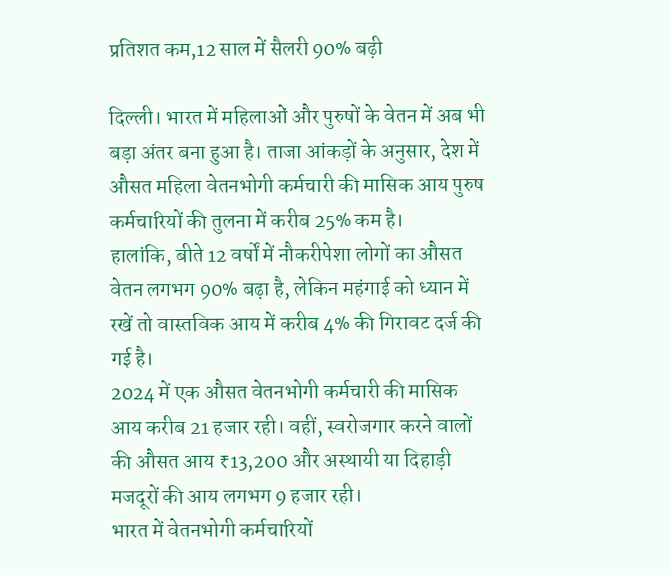प्रतिशत कम,12 साल में सैलरी 90% बढ़ी

दिल्ली। भारत में महिलाओं और पुरुषों के वेतन में अब भी बड़ा अंतर बना हुआ है। ताजा आंकड़ों के अनुसार, देश में औसत महिला वेतनभोगी कर्मचारी की मासिक आय पुरुष कर्मचारियों की तुलना में करीब 25% कम है।
हालांकि, बीते 12 वर्षों में नौकरीपेशा लोगों का औसत वेतन लगभग 90% बढ़ा है, लेकिन महंगाई को ध्यान में रखें तो वास्तविक आय में करीब 4% की गिरावट दर्ज की गई है।
2024 में एक औसत वेतनभोगी कर्मचारी की मासिक आय करीब 21 हजार रही। वहीं, स्वरोजगार करने वालों की औसत आय ₹13,200 और अस्थायी या दिहाड़ी मजदूरों की आय लगभग 9 हजार रही।
भारत में वेतनभोगी कर्मचारियों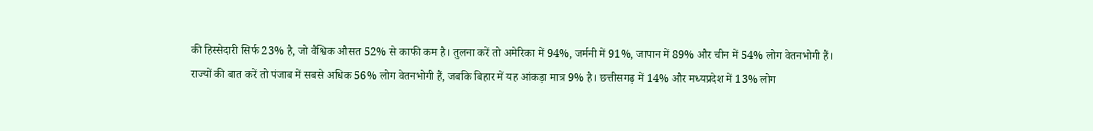की हिस्सेदारी सिर्फ 23% है, जो वैश्विक औसत 52% से काफी कम है। तुलना करें तो अमेरिका में 94%, जर्मनी में 91%, जापान में 89% और चीन में 54% लोग वेतनभोगी हैं।
राज्यों की बात करें तो पंजाब में सबसे अधिक 56% लोग वेतनभोगी हैं, जबकि बिहार में यह आंकड़ा मात्र 9% है। छत्तीसगढ़ में 14% और मध्यप्रदेश में 13% लोग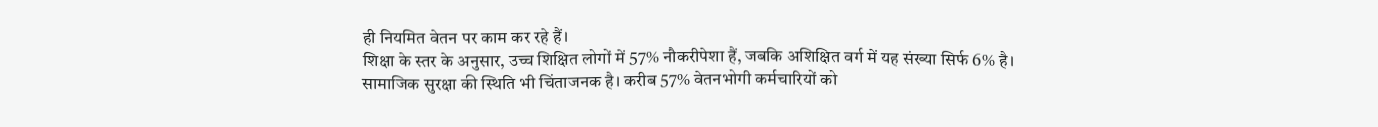ही नियमित वेतन पर काम कर रहे हैं।
शिक्षा के स्तर के अनुसार, उच्च शिक्षित लोगों में 57% नौकरीपेशा हैं, जबकि अशिक्षित वर्ग में यह संख्या सिर्फ 6% है।
सामाजिक सुरक्षा की स्थिति भी चिंताजनक है। करीब 57% वेतनभोगी कर्मचारियों को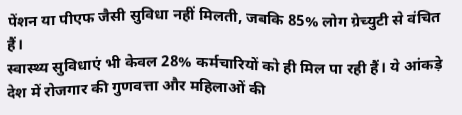पेंशन या पीएफ जैसी सुविधा नहीं मिलती, जबकि 85% लोग ग्रेच्युटी से वंचित हैं।
स्वास्थ्य सुविधाएं भी केवल 28% कर्मचारियों को ही मिल पा रही हैं। ये आंकड़े देश में रोजगार की गुणवत्ता और महिलाओं की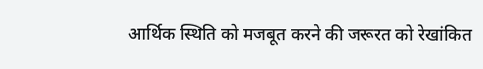आर्थिक स्थिति को मजबूत करने की जरूरत को रेखांकित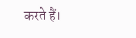करते हैं।